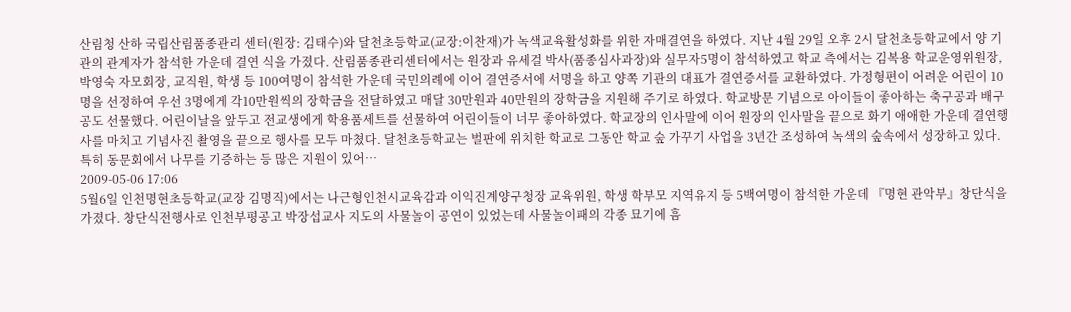산림청 산하 국립산림품종관리 센터(원장: 김태수)와 달천초등학교(교장:이찬재)가 녹색교육활성화를 위한 자매결연을 하였다. 지난 4월 29일 오후 2시 달천초등학교에서 양 기관의 관계자가 참석한 가운데 결연 식을 가졌다. 산림품종관리센터에서는 원장과 유세걸 박사(품종심사과장)와 실무자5명이 참석하였고 학교 측에서는 김복용 학교운영위원장, 박영숙 자모회장, 교직원, 학생 등 100여명이 참석한 가운데 국민의례에 이어 결연증서에 서명을 하고 양쪽 기관의 대표가 결연증서를 교환하였다. 가정형편이 어려운 어린이 10명을 선정하여 우선 3명에게 각10만원씩의 장학금을 전달하였고 매달 30만원과 40만원의 장학금을 지원해 주기로 하였다. 학교방문 기념으로 아이들이 좋아하는 축구공과 배구공도 선물했다. 어린이날을 앞두고 전교생에게 학용품세트를 선물하여 어린이들이 너무 좋아하였다. 학교장의 인사말에 이어 원장의 인사말을 끝으로 화기 애애한 가운데 결연행사를 마치고 기념사진 촬영을 끝으로 행사를 모두 마쳤다. 달천초등학교는 벌판에 위치한 학교로 그동안 학교 숲 가꾸기 사업을 3년간 조성하여 녹색의 숲속에서 성장하고 있다. 특히 동문회에서 나무를 기증하는 등 많은 지원이 있어…
2009-05-06 17:06
5월6일 인천명현초등학교(교장 김명직)에서는 나근형인천시교육감과 이익진계양구청장 교육위원, 학생 학부모 지역유지 등 5백여명이 참석한 가운데 『명현 관악부』창단식을 가졌다. 창단식전행사로 인천부평공고 박장섭교사 지도의 사물놀이 공연이 있었는데 사물놀이패의 각종 묘기에 흠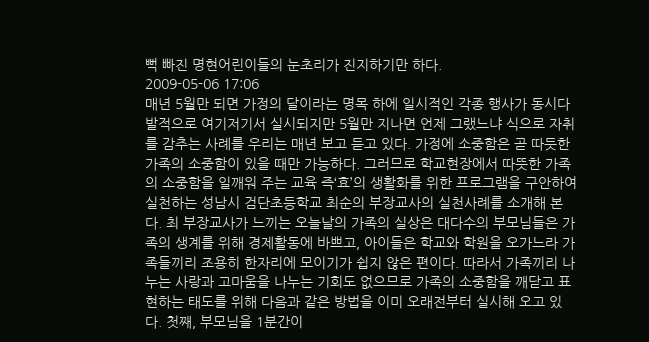뻑 빠진 명현어린이들의 눈초리가 진지하기만 하다.
2009-05-06 17:06
매년 5월만 되면 가정의 달이라는 명목 하에 일시적인 각종 행사가 동시다발적으로 여기저기서 실시되지만 5월만 지나면 언제 그랬느냐 식으로 자취를 감추는 사례를 우리는 매년 보고 듣고 있다. 가정에 소중함은 곧 따듯한 가족의 소중함이 있을 때만 가능하다. 그러므로 학교현장에서 따뜻한 가족의 소중함을 일깨워 주는 교육 즉‘효’의 생활화를 위한 프로그램을 구안하여 실천하는 성남시 검단초등학교 최순의 부장교사의 실천사례를 소개해 본다. 최 부장교사가 느끼는 오늘날의 가족의 실상은 대다수의 부모님들은 가족의 생계를 위해 경제활동에 바쁘고, 아이들은 학교와 학원을 오가느라 가족들끼리 조용히 한자리에 모이기가 쉽지 않은 편이다. 따라서 가족끼리 나누는 사랑과 고마움을 나누는 기회도 없으므로 가족의 소중함을 깨닫고 표현하는 태도를 위해 다음과 같은 방법을 이미 오래전부터 실시해 오고 있다. 첫째, 부모님을 1분간이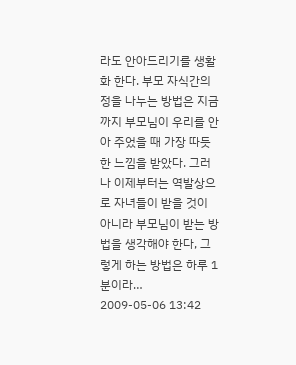라도 안아드리기를 생활화 한다. 부모 자식간의 정을 나누는 방법은 지금까지 부모님이 우리를 안아 주었을 때 가장 따듯한 느낌을 받았다. 그러나 이제부터는 역발상으로 자녀들이 받을 것이 아니라 부모님이 받는 방법을 생각해야 한다, 그렇게 하는 방법은 하루 1분이라…
2009-05-06 13:42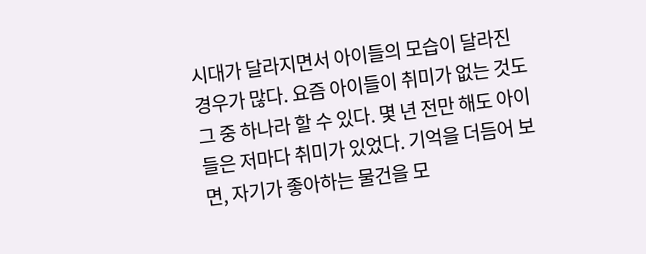시대가 달라지면서 아이들의 모습이 달라진 경우가 많다. 요즘 아이들이 취미가 없는 것도 그 중 하나라 할 수 있다. 몇 년 전만 해도 아이들은 저마다 취미가 있었다. 기억을 더듬어 보면, 자기가 좋아하는 물건을 모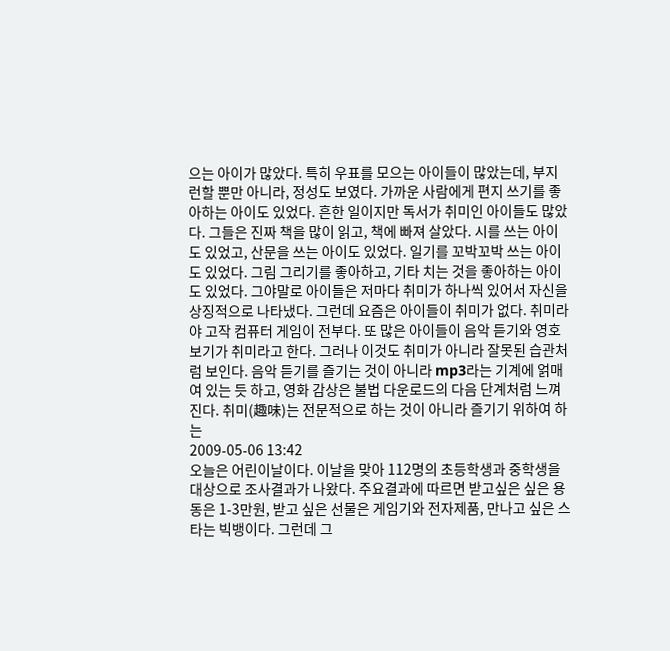으는 아이가 많았다. 특히 우표를 모으는 아이들이 많았는데, 부지런할 뿐만 아니라, 정성도 보였다. 가까운 사람에게 편지 쓰기를 좋아하는 아이도 있었다. 흔한 일이지만 독서가 취미인 아이들도 많았다. 그들은 진짜 책을 많이 읽고, 책에 빠져 살았다. 시를 쓰는 아이도 있었고, 산문을 쓰는 아이도 있었다. 일기를 꼬박꼬박 쓰는 아이도 있었다. 그림 그리기를 좋아하고, 기타 치는 것을 좋아하는 아이도 있었다. 그야말로 아이들은 저마다 취미가 하나씩 있어서 자신을 상징적으로 나타냈다. 그런데 요즘은 아이들이 취미가 없다. 취미라야 고작 컴퓨터 게임이 전부다. 또 많은 아이들이 음악 듣기와 영호 보기가 취미라고 한다. 그러나 이것도 취미가 아니라 잘못된 습관처럼 보인다. 음악 듣기를 즐기는 것이 아니라 mp3라는 기계에 얽매여 있는 듯 하고, 영화 감상은 불법 다운로드의 다음 단계처럼 느껴진다. 취미(趣味)는 전문적으로 하는 것이 아니라 즐기기 위하여 하는
2009-05-06 13:42
오늘은 어린이날이다. 이날을 맞아 112명의 초등학생과 중학생을 대상으로 조사결과가 나왔다. 주요결과에 따르면 받고싶은 싶은 용동은 1-3만원, 받고 싶은 선물은 게임기와 전자제품, 만나고 싶은 스타는 빅뱅이다. 그런데 그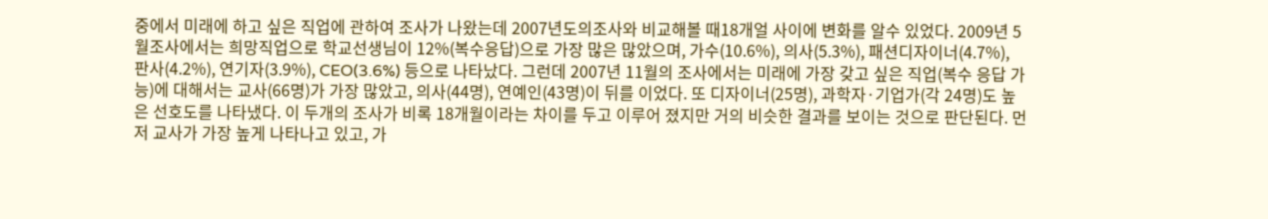중에서 미래에 하고 싶은 직업에 관하여 조사가 나왔는데 2007년도의조사와 비교해볼 때18개얼 사이에 변화를 알수 있었다. 2009년 5월조사에서는 희망직업으로 학교선생님이 12%(복수응답)으로 가장 많은 많았으며, 가수(10.6%), 의사(5.3%), 패션디자이너(4.7%), 판사(4.2%), 연기자(3.9%), CEO(3.6%) 등으로 나타났다. 그런데 2007년 11월의 조사에서는 미래에 가장 갖고 싶은 직업(복수 응답 가능)에 대해서는 교사(66명)가 가장 많았고, 의사(44명), 연예인(43명)이 뒤를 이었다. 또 디자이너(25명), 과학자·기업가(각 24명)도 높은 선호도를 나타냈다. 이 두개의 조사가 비록 18개월이라는 차이를 두고 이루어 졌지만 거의 비슷한 결과를 보이는 것으로 판단된다. 먼저 교사가 가장 높게 나타나고 있고, 가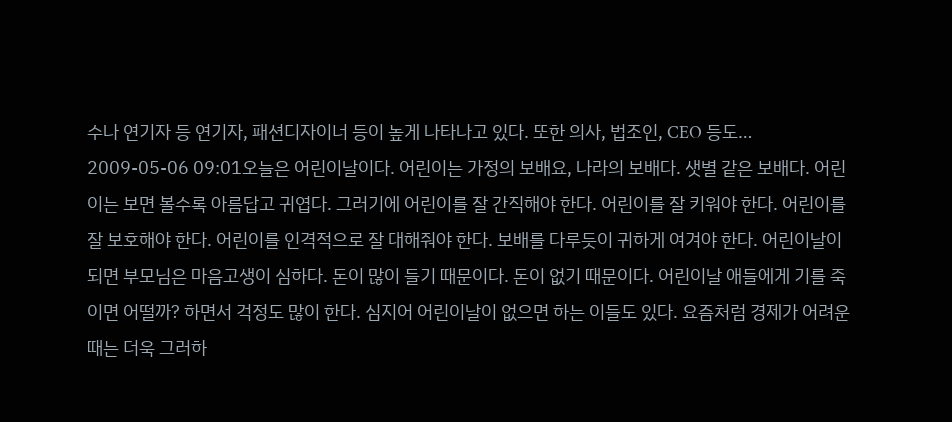수나 연기자 등 연기자, 패션디자이너 등이 높게 나타나고 있다. 또한 의사, 법조인, CEO 등도…
2009-05-06 09:01오늘은 어린이날이다. 어린이는 가정의 보배요, 나라의 보배다. 샛별 같은 보배다. 어린이는 보면 볼수록 아름답고 귀엽다. 그러기에 어린이를 잘 간직해야 한다. 어린이를 잘 키워야 한다. 어린이를 잘 보호해야 한다. 어린이를 인격적으로 잘 대해줘야 한다. 보배를 다루듯이 귀하게 여겨야 한다. 어린이날이 되면 부모님은 마음고생이 심하다. 돈이 많이 들기 때문이다. 돈이 없기 때문이다. 어린이날 애들에게 기를 죽이면 어떨까? 하면서 걱정도 많이 한다. 심지어 어린이날이 없으면 하는 이들도 있다. 요즘처럼 경제가 어려운 때는 더욱 그러하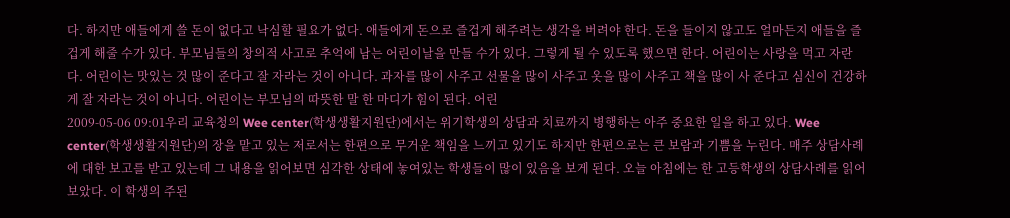다. 하지만 애들에게 쓸 돈이 없다고 낙심할 필요가 없다. 애들에게 돈으로 즐겁게 해주려는 생각을 버려야 한다. 돈을 들이지 않고도 얼마든지 애들을 즐겁게 해줄 수가 있다. 부모님들의 창의적 사고로 추억에 남는 어린이날을 만들 수가 있다. 그렇게 될 수 있도록 했으면 한다. 어린이는 사랑을 먹고 자란다. 어린이는 맛있는 것 많이 준다고 잘 자라는 것이 아니다. 과자를 많이 사주고 선물을 많이 사주고 옷을 많이 사주고 책을 많이 사 준다고 심신이 건강하게 잘 자라는 것이 아니다. 어린이는 부모님의 따뜻한 말 한 마디가 힘이 된다. 어린
2009-05-06 09:01우리 교육청의 Wee center(학생생활지원단)에서는 위기학생의 상담과 치료까지 병행하는 아주 중요한 일을 하고 있다. Wee center(학생생활지원단)의 장을 맡고 있는 저로서는 한편으로 무거운 책임을 느끼고 있기도 하지만 한편으로는 큰 보람과 기쁨을 누린다. 매주 상담사례에 대한 보고를 받고 있는데 그 내용을 읽어보면 심각한 상태에 놓여있는 학생들이 많이 있음을 보게 된다. 오늘 아침에는 한 고등학생의 상담사례를 읽어보았다. 이 학생의 주된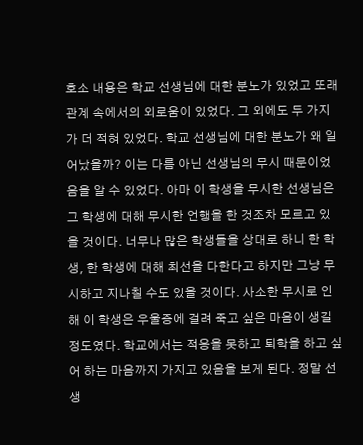호소 내용은 학교 선생님에 대한 분노가 있었고 또래 관계 속에서의 외로움이 있었다. 그 외에도 두 가지가 더 적혀 있었다. 학교 선생님에 대한 분노가 왜 일어났을까? 이는 다름 아닌 선생님의 무시 때문이었음을 알 수 있었다. 아마 이 학생을 무시한 선생님은 그 학생에 대해 무시한 언행을 한 것조차 모르고 있을 것이다. 너무나 많은 학생들을 상대로 하니 한 학생, 한 학생에 대해 최선을 다한다고 하지만 그냥 무시하고 지나칠 수도 있을 것이다. 사소한 무시로 인해 이 학생은 우울증에 걸려 죽고 싶은 마음이 생길 정도였다. 학교에서는 적응을 못하고 퇴학을 하고 싶어 하는 마음까지 가지고 있음을 보게 된다. 정말 선생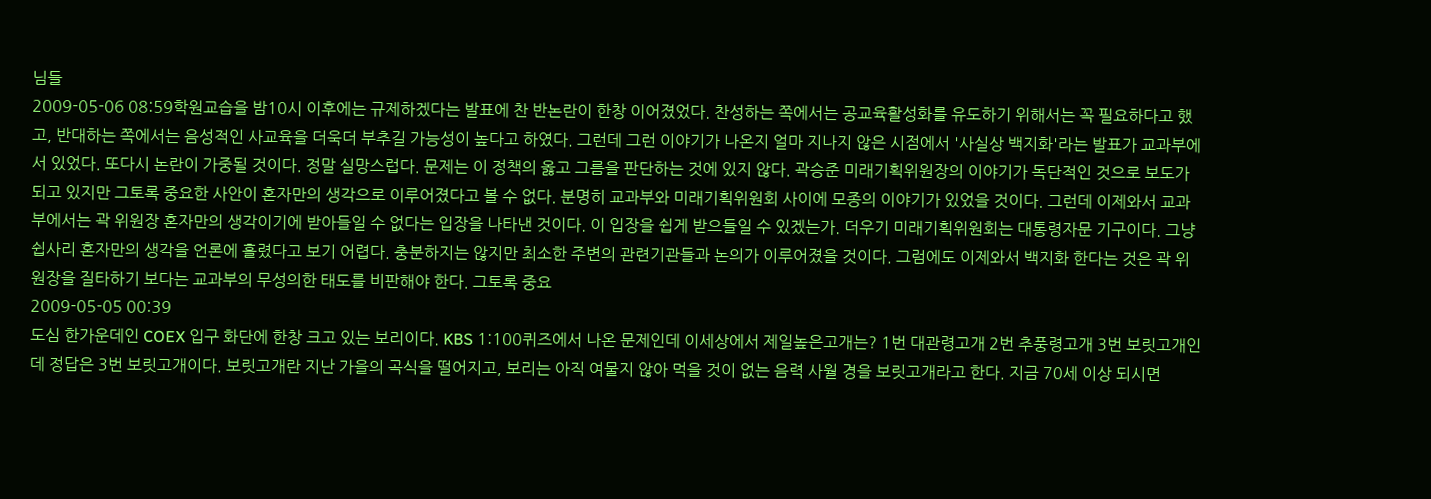님들
2009-05-06 08:59학원교습을 밤10시 이후에는 규제하겠다는 발표에 찬 반논란이 한창 이어졌었다. 찬성하는 쪽에서는 공교육활성화를 유도하기 위해서는 꼭 필요하다고 했고, 반대하는 쪽에서는 음성적인 사교육을 더욱더 부추길 가능성이 높다고 하였다. 그런데 그런 이야기가 나온지 얼마 지나지 않은 시점에서 '사실상 백지화'라는 발표가 교과부에서 있었다. 또다시 논란이 가중될 것이다. 정말 실망스럽다. 문제는 이 정책의 옳고 그름을 판단하는 것에 있지 않다. 곽승준 미래기획위원장의 이야기가 독단적인 것으로 보도가 되고 있지만 그토록 중요한 사안이 혼자만의 생각으로 이루어졌다고 볼 수 없다. 분명히 교과부와 미래기획위원회 사이에 모종의 이야기가 있었을 것이다. 그런데 이제와서 교과부에서는 곽 위원장 혼자만의 생각이기에 받아들일 수 없다는 입장을 나타낸 것이다. 이 입장을 쉽게 받으들일 수 있겠는가. 더우기 미래기획위원회는 대통령자문 기구이다. 그냥 쉽사리 혼자만의 생각을 언론에 흘렸다고 보기 어렵다. 충분하지는 않지만 최소한 주변의 관련기관들과 논의가 이루어졌을 것이다. 그럼에도 이제와서 백지화 한다는 것은 곽 위원장을 질타하기 보다는 교과부의 무성의한 태도를 비판해야 한다. 그토록 중요
2009-05-05 00:39
도심 한가운데인 COEX 입구 화단에 한창 크고 있는 보리이다. KBS 1:100퀴즈에서 나온 문제인데 이세상에서 제일높은고개는? 1번 대관령고개 2번 추풍령고개 3번 보릿고개인데 정답은 3번 보릿고개이다. 보릿고개란 지난 가을의 곡식을 떨어지고, 보리는 아직 여물지 않아 먹을 것이 없는 음력 사월 경을 보릿고개라고 한다. 지금 70세 이상 되시면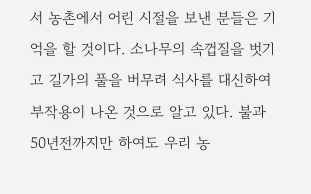서 농촌에서 어린 시절을 보낸 분들은 기억을 할 것이다. 소나무의 속껍질을 벗기고 길가의 풀을 버무려 식사를 대신하여 부작용이 나온 것으로 알고 있다. 불과 50년전까지만 하여도 우리 농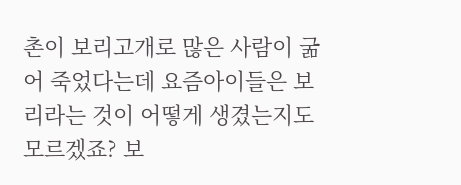촌이 보리고개로 많은 사람이 굶어 죽었다는데 요즘아이들은 보리라는 것이 어떻게 생겼는지도 모르겠죠? 보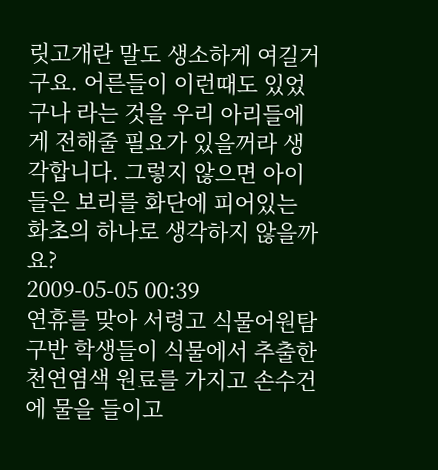릿고개란 말도 생소하게 여길거구요. 어른들이 이런때도 있었구나 라는 것을 우리 아리들에게 전해줄 필요가 있을꺼라 생각합니다. 그렇지 않으면 아이들은 보리를 화단에 피어있는 화초의 하나로 생각하지 않을까요?
2009-05-05 00:39
연휴를 맞아 서령고 식물어원탐구반 학생들이 식물에서 추출한 천연염색 원료를 가지고 손수건에 물을 들이고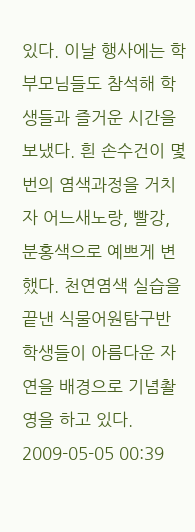있다. 이날 행사에는 학부모님들도 참석해 학생들과 즐거운 시간을 보냈다. 흰 손수건이 몇 번의 염색과정을 거치자 어느새노랑, 빨강, 분홍색으로 예쁘게 변했다. 천연염색 실습을 끝낸 식물어원탐구반 학생들이 아름다운 자연을 배경으로 기념촬영을 하고 있다.
2009-05-05 00:39